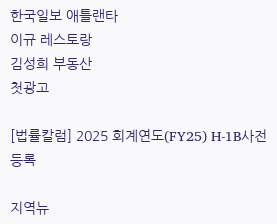한국일보 애틀랜타
이규 레스토랑
김성희 부동산
첫광고

[법률칼럼] 2025 회계연도(FY25) H-1B사전 등록

지역뉴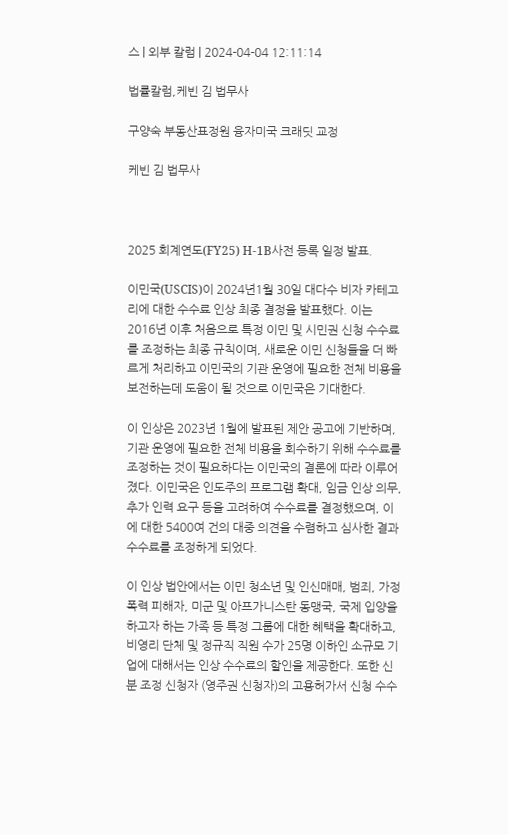스 | 외부 칼럼 | 2024-04-04 12:11:14

법률칼럼,케빈 김 법무사

구양숙 부동산표정원 융자미국 크래딧 교정

케빈 김 법무사



2025 회계연도(FY25) H-1B사전 등록 일정 발표.

이민국(USCIS)이 2024년1월 30일 대다수 비자 카테고리에 대한 수수료 인상 최종 결정을 발표했다. 이는 2016년 이후 처음으로 특정 이민 및 시민권 신청 수수료를 조정하는 최종 규칙이며, 새로운 이민 신청들을 더 빠르게 처리하고 이민국의 기관 운영에 필요한 전체 비용을 보전하는데 도움이 될 것으로 이민국은 기대한다.

이 인상은 2023년 1월에 발표된 제안 공고에 기반하며, 기관 운영에 필요한 전체 비용을 회수하기 위해 수수료를 조정하는 것이 필요하다는 이민국의 결론에 따라 이루어졌다. 이민국은 인도주의 프로그램 확대, 임금 인상 의무, 추가 인력 요구 등을 고려하여 수수료를 결정했으며, 이에 대한 5400여 건의 대중 의견을 수렴하고 심사한 결과 수수료를 조정하게 되었다.

이 인상 법안에서는 이민 청소년 및 인신매매, 범죄, 가정폭력 피해자, 미군 및 아프가니스탄 동맹국, 국제 입양을 하고자 하는 가족 등 특정 그룹에 대한 혜택을 확대하고, 비영리 단체 및 정규직 직원 수가 25명 이하인 소규모 기업에 대해서는 인상 수수료의 할인을 제공한다. 또한 신분 조정 신청자 (영주권 신청자)의 고용허가서 신청 수수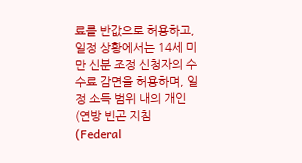료를 반값으로 허용하고, 일정 상황에서는 14세 미만 신분 조정 신청자의 수수료 감면을 허용하며, 일정 소득 범위 내의 개인(연방 빈곤 지침 (Federal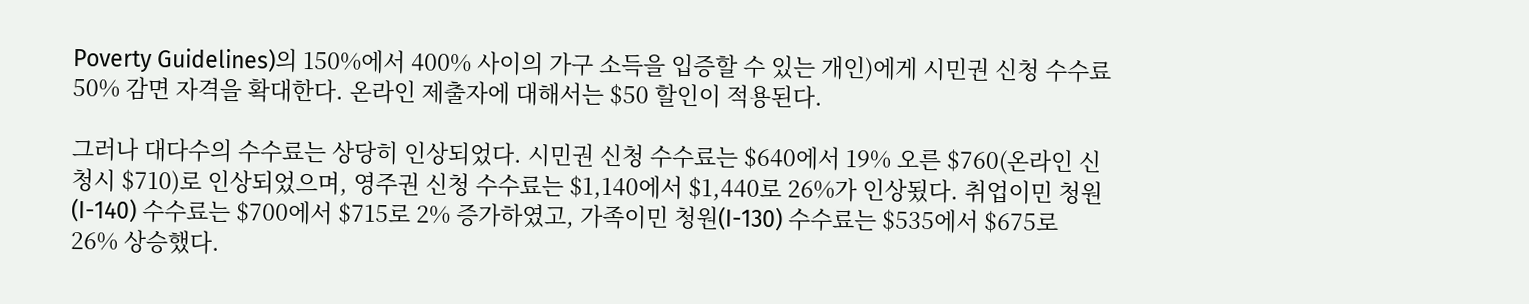Poverty Guidelines)의 150%에서 400% 사이의 가구 소득을 입증할 수 있는 개인)에게 시민권 신청 수수료 50% 감면 자격을 확대한다. 온라인 제출자에 대해서는 $50 할인이 적용된다.

그러나 대다수의 수수료는 상당히 인상되었다. 시민권 신청 수수료는 $640에서 19% 오른 $760(온라인 신청시 $710)로 인상되었으며, 영주권 신청 수수료는 $1,140에서 $1,440로 26%가 인상됬다. 취업이민 청원(I-140) 수수료는 $700에서 $715로 2% 증가하였고, 가족이민 청원(I-130) 수수료는 $535에서 $675로 26% 상승했다.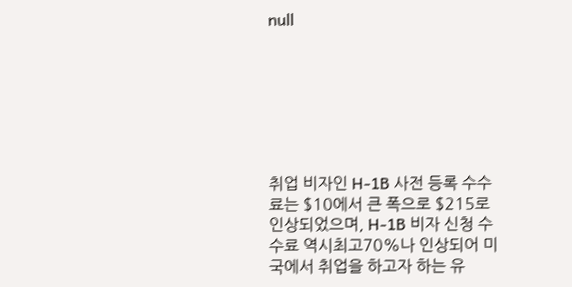null







취업 비자인 H-1B 사전 등록 수수료는 $10에서 큰 폭으로 $215로 인상되었으며, H-1B 비자 신청 수수료 역시최고70%나 인상되어 미국에서 취업을 하고자 하는 유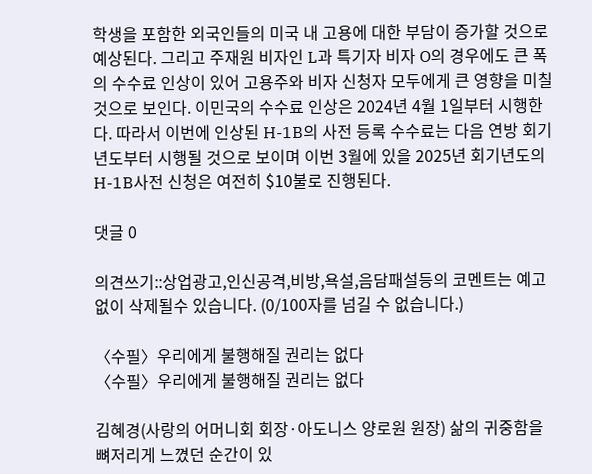학생을 포함한 외국인들의 미국 내 고용에 대한 부담이 증가할 것으로 예상된다. 그리고 주재원 비자인 L과 특기자 비자 O의 경우에도 큰 폭의 수수료 인상이 있어 고용주와 비자 신청자 모두에게 큰 영향을 미칠 것으로 보인다. 이민국의 수수료 인상은 2024년 4월 1일부터 시행한다. 따라서 이번에 인상된 H-1B의 사전 등록 수수료는 다음 연방 회기년도부터 시행될 것으로 보이며 이번 3월에 있을 2025년 회기년도의 H-1B사전 신청은 여전히 $10불로 진행된다.

댓글 0

의견쓰기::상업광고,인신공격,비방,욕설,음담패설등의 코멘트는 예고없이 삭제될수 있습니다. (0/100자를 넘길 수 없습니다.)

〈수필〉우리에게 불행해질 권리는 없다
〈수필〉우리에게 불행해질 권리는 없다

김혜경(사랑의 어머니회 회장·아도니스 양로원 원장) 삶의 귀중함을 뼈저리게 느꼈던 순간이 있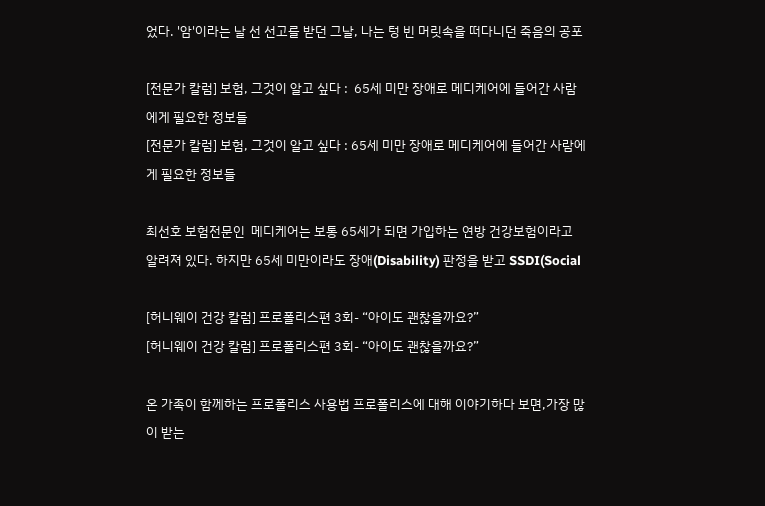었다. '암'이라는 날 선 선고를 받던 그날, 나는 텅 빈 머릿속을 떠다니던 죽음의 공포

[전문가 칼럼] 보험, 그것이 알고 싶다 :  65세 미만 장애로 메디케어에 들어간 사람에게 필요한 정보들
[전문가 칼럼] 보험, 그것이 알고 싶다 : 65세 미만 장애로 메디케어에 들어간 사람에게 필요한 정보들

최선호 보험전문인  메디케어는 보통 65세가 되면 가입하는 연방 건강보험이라고 알려져 있다. 하지만 65세 미만이라도 장애(Disability) 판정을 받고 SSDI(Social

[허니웨이 건강 칼럼] 프로폴리스편 3회- “아이도 괜찮을까요?”
[허니웨이 건강 칼럼] 프로폴리스편 3회- “아이도 괜찮을까요?”

온 가족이 함께하는 프로폴리스 사용법 프로폴리스에 대해 이야기하다 보면,가장 많이 받는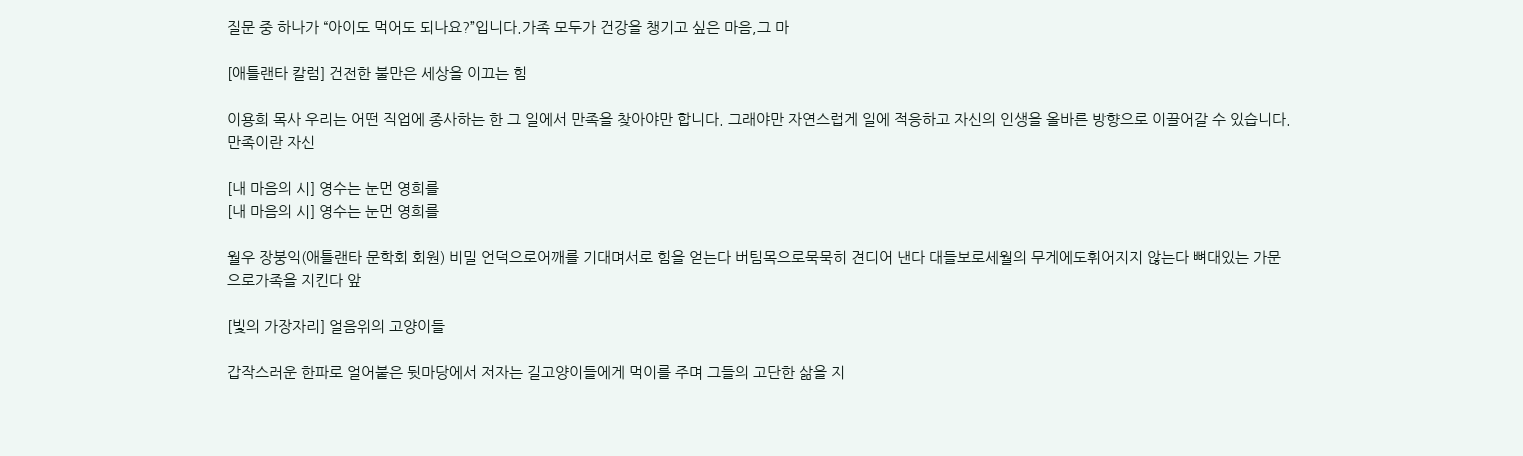질문 중 하나가 “아이도 먹어도 되나요?”입니다.가족 모두가 건강을 챙기고 싶은 마음,그 마

[애틀랜타 칼럼] 건전한 불만은 세상을 이끄는 힘

이용희 목사 우리는 어떤 직업에 종사하는 한 그 일에서 만족을 찾아야만 합니다. 그래야만 자연스럽게 일에 적응하고 자신의 인생을 올바른 방향으로 이끌어갈 수 있습니다.만족이란 자신

[내 마음의 시] 영수는 눈먼 영희를
[내 마음의 시] 영수는 눈먼 영희를

월우 장붕익(애틀랜타 문학회 회원) 비밀 언덕으로어깨를 기대며서로 힘을 얻는다 버팀목으로묵묵히 견디어 낸다 대들보로세월의 무게에도휘어지지 않는다 뼈대있는 가문으로가족을 지킨다 앞

[빛의 가장자리] 얼음위의 고양이들

갑작스러운 한파로 얼어붙은 뒷마당에서 저자는 길고양이들에게 먹이를 주며 그들의 고단한 삶을 지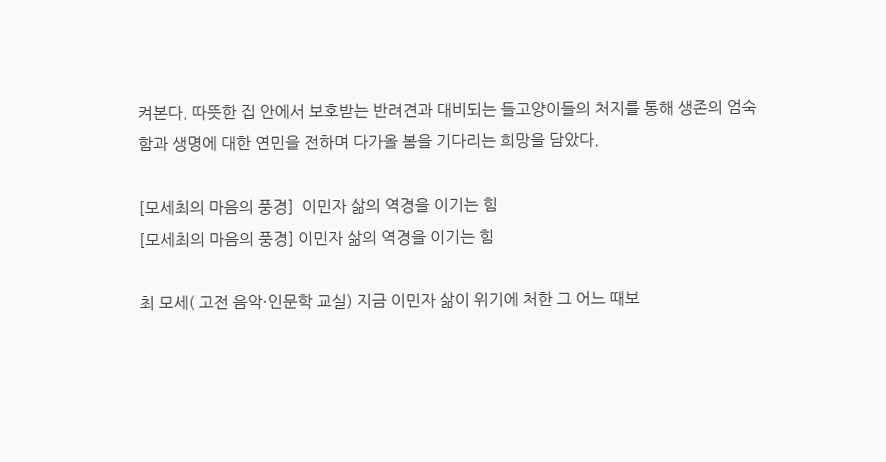켜본다. 따뜻한 집 안에서 보호받는 반려견과 대비되는 들고양이들의 처지를 통해 생존의 엄숙함과 생명에 대한 연민을 전하며 다가올 봄을 기다리는 희망을 담았다.

[모세최의 마음의 풍경]  이민자 삶의 역경을 이기는 힘
[모세최의 마음의 풍경] 이민자 삶의 역경을 이기는 힘

최 모세( 고전 음악·인문학 교실) 지금 이민자 삶이 위기에 처한 그 어느 때보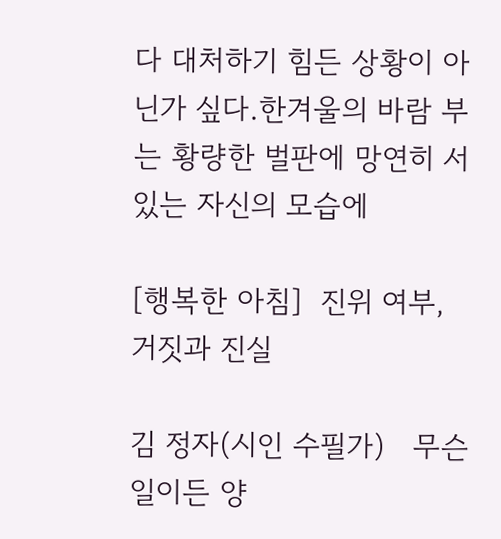다 대처하기 힘든 상황이 아닌가 싶다.한겨울의 바람 부는 황량한 벌판에 망연히 서 있는 자신의 모습에

[행복한 아침]  진위 여부, 거짓과 진실

김 정자(시인 수필가)   무슨 일이든 양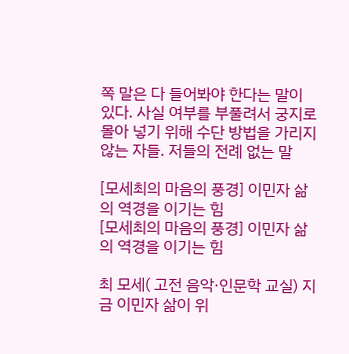쪽 말은 다 들어봐야 한다는 말이 있다. 사실 여부를 부풀려서 궁지로 몰아 넣기 위해 수단 방법을 가리지 않는 자들. 저들의 전례 없는 말

[모세최의 마음의 풍경] 이민자 삶의 역경을 이기는 힘
[모세최의 마음의 풍경] 이민자 삶의 역경을 이기는 힘

최 모세( 고전 음악·인문학 교실) 지금 이민자 삶이 위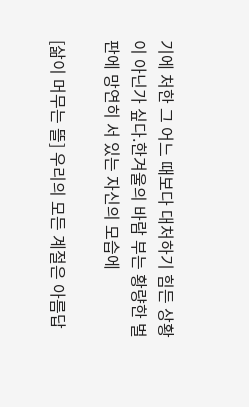기에 처한 그 어느 때보다 대처하기 힘든 상황이 아닌가 싶다.한겨울의 바람 부는 황량한 벌판에 망연히 서 있는 자신의 모습에

[삶이 머무는 뜰] 우리의 모든 계절은 아름답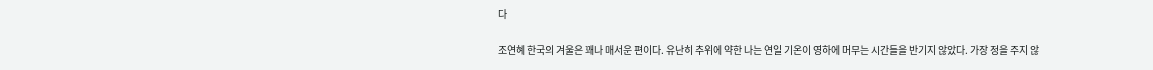다

조연혜 한국의 겨울은 꽤나 매서운 편이다. 유난히 추위에 약한 나는 연일 기온이 영하에 머무는 시간들을 반기지 않았다. 가장 정을 주지 않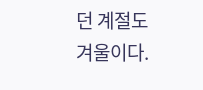던 계절도 겨울이다.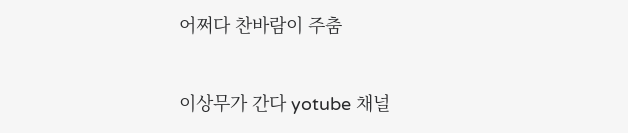어쩌다 찬바람이 주춤

이상무가 간다 yotube 채널